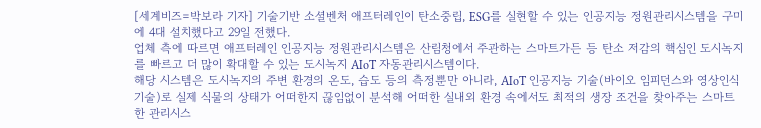[세계비즈=박보라 기자] 기술기반 소셜벤처 애프터레인이 탄소중립, ESG를 실현할 수 있는 인공지능 정원관리시스템을 구미에 4대 설치했다고 29일 전했다.
업체 측에 따르면 애프터레인 인공지능 정원관리시스템은 산림청에서 주관하는 스마트가든 등 탄소 저감의 핵심인 도시녹지를 빠르고 더 많이 확대할 수 있는 도시녹지 AIoT 자동관리시스템이다.
해당 시스템은 도시녹지의 주변 환경의 온도, 습도 등의 측정뿐만 아니라, AIoT 인공지능 기술(바이오 임피던스와 영상인식 기술)로 실제 식물의 상태가 어떠한지 끊임없이 분석해 어떠한 실내외 환경 속에서도 최적의 생장 조건을 찾아주는 스마트한 관리시스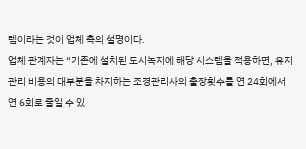템이라는 것이 업체 측의 설명이다.
업체 관계자는 “기존에 설치된 도시녹지에 해당 시스템을 적용하면, 유지관리 비용의 대부분을 차지하는 조경관리사의 출장횟수를 연 24회에서 연 6회로 줄일 수 있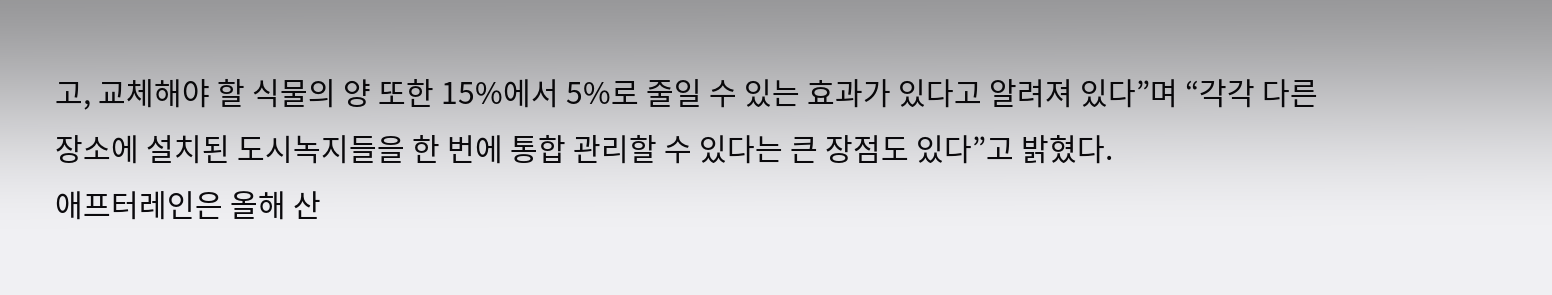고, 교체해야 할 식물의 양 또한 15%에서 5%로 줄일 수 있는 효과가 있다고 알려져 있다”며 “각각 다른 장소에 설치된 도시녹지들을 한 번에 통합 관리할 수 있다는 큰 장점도 있다”고 밝혔다.
애프터레인은 올해 산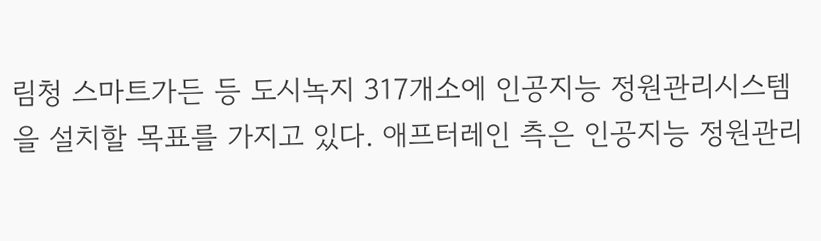림청 스마트가든 등 도시녹지 317개소에 인공지능 정원관리시스템을 설치할 목표를 가지고 있다. 애프터레인 측은 인공지능 정원관리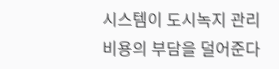시스템이 도시녹지 관리비용의 부담을 덜어준다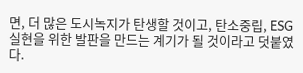면, 더 많은 도시녹지가 탄생할 것이고, 탄소중립, ESG 실현을 위한 발판을 만드는 계기가 될 것이라고 덧붙였다.